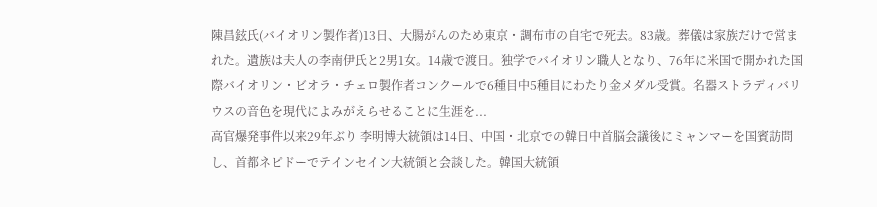陳昌鉉氏(バイオリン製作者)13日、大腸がんのため東京・調布市の自宅で死去。83歳。葬儀は家族だけで営まれた。遺族は夫人の李南伊氏と2男1女。14歳で渡日。独学でバイオリン職人となり、76年に米国で開かれた国際バイオリン・ビオラ・チェロ製作者コンクールで6種目中5種目にわたり金メダル受賞。名器ストラディバリウスの音色を現代によみがえらせることに生涯を...
高官爆発事件以来29年ぶり 李明博大統領は14日、中国・北京での韓日中首脳会議後にミャンマーを国賓訪問し、首都ネピドーでテインセイン大統領と会談した。韓国大統領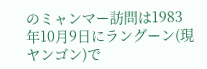のミャンマー訪問は1983年10月9日にラングーン(現ヤンゴン)で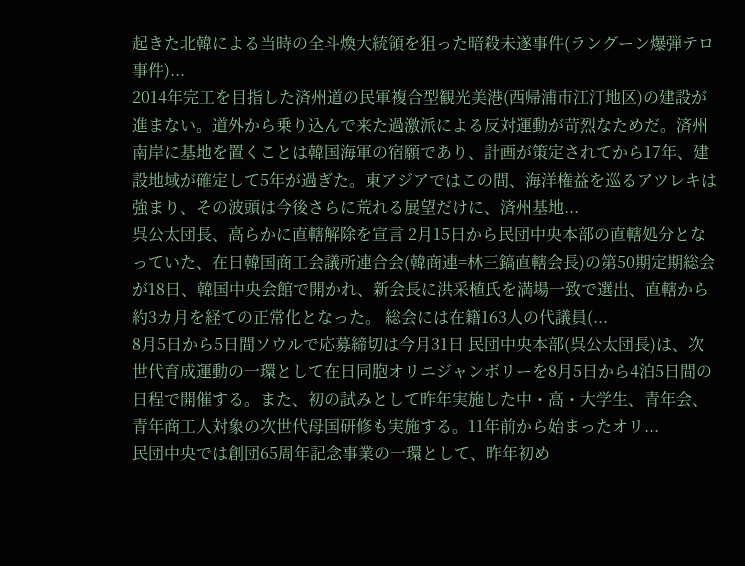起きた北韓による当時の全斗煥大統領を狙った暗殺未遂事件(ラングーン爆弾テロ事件)...
2014年完工を目指した済州道の民軍複合型観光美港(西帰浦市江汀地区)の建設が進まない。道外から乗り込んで来た過激派による反対運動が苛烈なためだ。済州南岸に基地を置くことは韓国海軍の宿願であり、計画が策定されてから17年、建設地域が確定して5年が過ぎた。東アジアではこの間、海洋権益を巡るアツレキは強まり、その波頭は今後さらに荒れる展望だけに、済州基地...
呉公太団長、高らかに直轄解除を宣言 2月15日から民団中央本部の直轄処分となっていた、在日韓国商工会議所連合会(韓商連=林三鎬直轄会長)の第50期定期総会が18日、韓国中央会館で開かれ、新会長に洪采植氏を満場一致で選出、直轄から約3カ月を経ての正常化となった。 総会には在籍163人の代議員(...
8月5日から5日間ソウルで応募締切は今月31日 民団中央本部(呉公太団長)は、次世代育成運動の一環として在日同胞オリニジャンボリーを8月5日から4泊5日間の日程で開催する。また、初の試みとして昨年実施した中・高・大学生、青年会、青年商工人対象の次世代母国研修も実施する。11年前から始まったオリ...
民団中央では創団65周年記念事業の一環として、昨年初め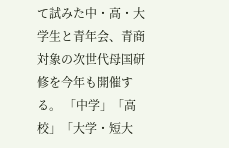て試みた中・高・大学生と青年会、青商対象の次世代母国研修を今年も開催する。 「中学」「高校」「大学・短大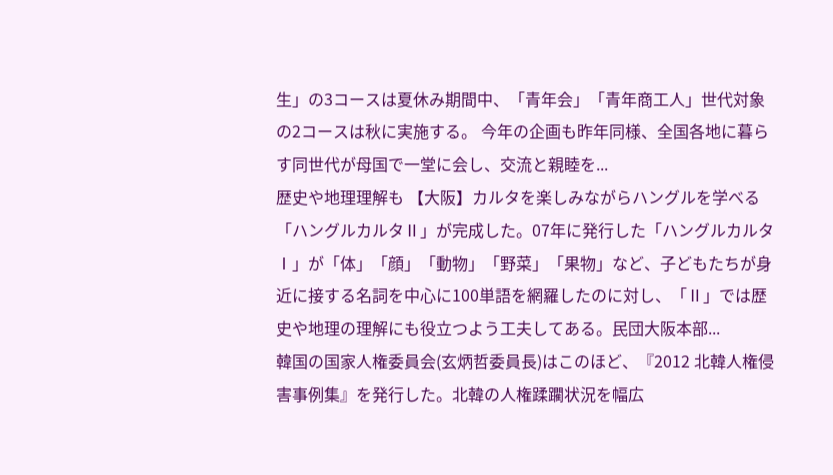生」の3コースは夏休み期間中、「青年会」「青年商工人」世代対象の2コースは秋に実施する。 今年の企画も昨年同様、全国各地に暮らす同世代が母国で一堂に会し、交流と親睦を...
歴史や地理理解も 【大阪】カルタを楽しみながらハングルを学べる「ハングルカルタⅡ」が完成した。07年に発行した「ハングルカルタⅠ」が「体」「顔」「動物」「野菜」「果物」など、子どもたちが身近に接する名詞を中心に100単語を網羅したのに対し、「Ⅱ」では歴史や地理の理解にも役立つよう工夫してある。民団大阪本部...
韓国の国家人権委員会(玄炳哲委員長)はこのほど、『2012 北韓人権侵害事例集』を発行した。北韓の人権蹂躙状況を幅広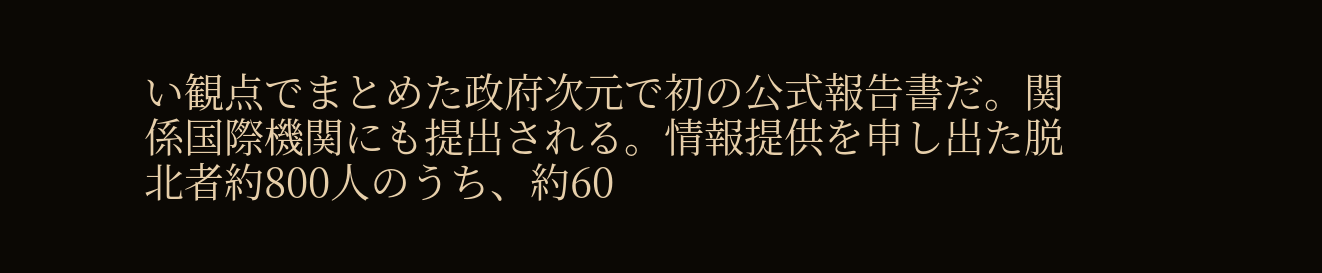い観点でまとめた政府次元で初の公式報告書だ。関係国際機関にも提出される。情報提供を申し出た脱北者約800人のうち、約60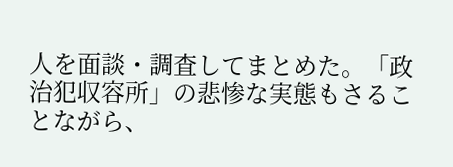人を面談・調査してまとめた。「政治犯収容所」の悲惨な実態もさることながら、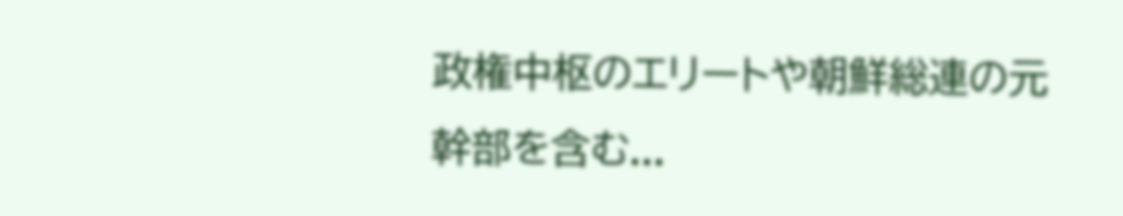政権中枢のエリートや朝鮮総連の元幹部を含む...